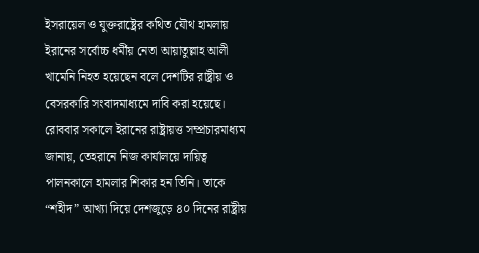ইসরায়েল ও যুক্তরাষ্ট্রের কথিত যৌথ হামলায় ইরানের সর্বোচ্চ ধর্মীয় নেতা আয়াতুল্লাহ আলী খামেনি নিহত হয়েছেন বলে দেশটির রাষ্ট্রীয় ও বেসরকারি সংবাদমাধ্যমে দাবি করা হয়েছে। রোববার সকালে ইরানের রাষ্ট্রায়ত্ত সম্প্রচারমাধ্যম জানায়, তেহরানে নিজ কার্যালয়ে দায়িত্ব পালনকালে হামলার শিকার হন তিনি। তাকে “শহীদ” আখ্যা দিয়ে দেশজুড়ে ৪০ দিনের রাষ্ট্রীয়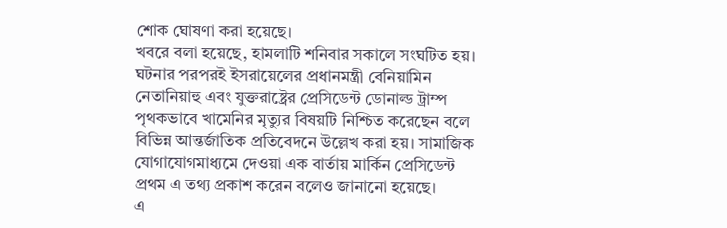শোক ঘোষণা করা হয়েছে।
খবরে বলা হয়েছে, হামলাটি শনিবার সকালে সংঘটিত হয়। ঘটনার পরপরই ইসরায়েলের প্রধানমন্ত্রী বেনিয়ামিন নেতানিয়াহু এবং যুক্তরাষ্ট্রের প্রেসিডেন্ট ডোনাল্ড ট্রাম্প পৃথকভাবে খামেনির মৃত্যুর বিষয়টি নিশ্চিত করেছেন বলে বিভিন্ন আন্তর্জাতিক প্রতিবেদনে উল্লেখ করা হয়। সামাজিক যোগাযোগমাধ্যমে দেওয়া এক বার্তায় মার্কিন প্রেসিডেন্ট প্রথম এ তথ্য প্রকাশ করেন বলেও জানানো হয়েছে।
এ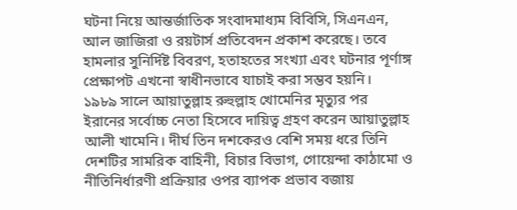ঘটনা নিয়ে আন্তর্জাতিক সংবাদমাধ্যম বিবিসি, সিএনএন, আল জাজিরা ও রয়টার্স প্রতিবেদন প্রকাশ করেছে। তবে হামলার সুনির্দিষ্ট বিবরণ, হতাহতের সংখ্যা এবং ঘটনার পূর্ণাঙ্গ প্রেক্ষাপট এখনো স্বাধীনভাবে যাচাই করা সম্ভব হয়নি।
১৯৮৯ সালে আয়াতুল্লাহ রুহুল্লাহ খোমেনির মৃত্যুর পর ইরানের সর্বোচ্চ নেতা হিসেবে দায়িত্ব গ্রহণ করেন আয়াতুল্লাহ আলী খামেনি। দীর্ঘ তিন দশকেরও বেশি সময় ধরে তিনি দেশটির সামরিক বাহিনী, বিচার বিভাগ, গোয়েন্দা কাঠামো ও নীতিনির্ধারণী প্রক্রিয়ার ওপর ব্যাপক প্রভাব বজায়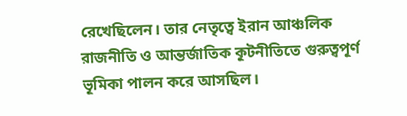রেখেছিলেন। তার নেতৃত্বে ইরান আঞ্চলিক রাজনীতি ও আন্তর্জাতিক কূটনীতিতে গুরুত্বপূর্ণ ভূমিকা পালন করে আসছিল।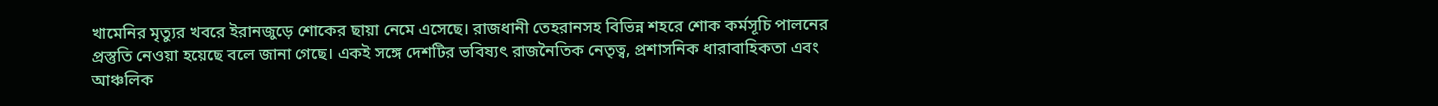খামেনির মৃত্যুর খবরে ইরানজুড়ে শোকের ছায়া নেমে এসেছে। রাজধানী তেহরানসহ বিভিন্ন শহরে শোক কর্মসূচি পালনের প্রস্তুতি নেওয়া হয়েছে বলে জানা গেছে। একই সঙ্গে দেশটির ভবিষ্যৎ রাজনৈতিক নেতৃত্ব, প্রশাসনিক ধারাবাহিকতা এবং আঞ্চলিক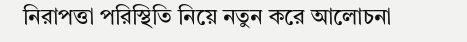নিরাপত্তা পরিস্থিতি নিয়ে নতুন করে আলোচনা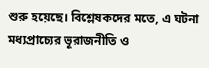শুরু হয়েছে। বিশ্লেষকদের মতে, এ ঘটনা মধ্যপ্রাচ্যের ভূরাজনীতি ও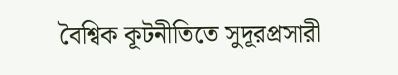বৈশ্বিক কূটনীতিতে সুদূরপ্রসারী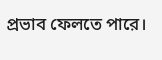প্রভাব ফেলতে পারে।